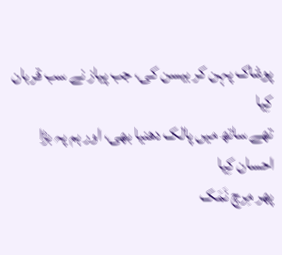پوشاک پہن کر بیسن کی، جب پیاز نے سب قربان کِیا
تھے ساتھ میں پالک دھنیا بھی، اور ہم پہ بڑا احسان کِیا
پھر مِرچ نَمَک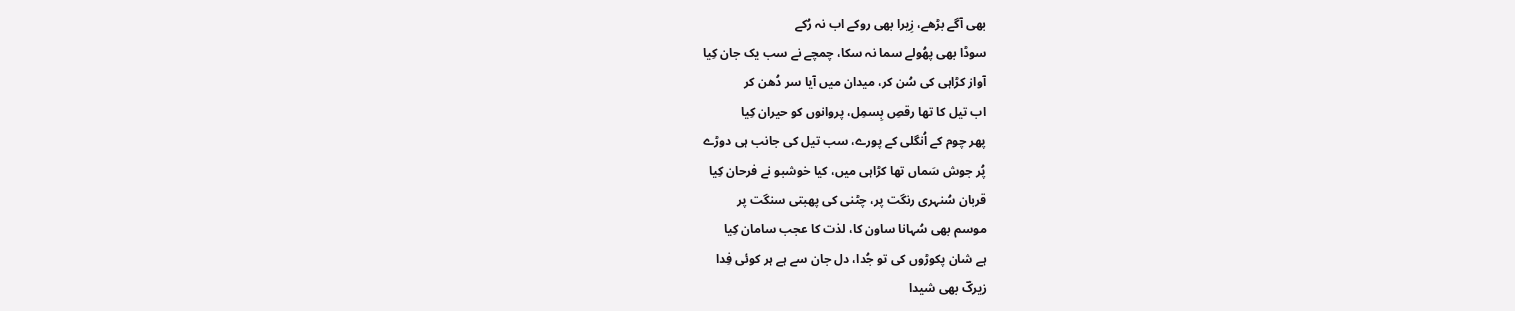بھی آگے بڑھے، زِیرا بھی روکے اب نہ رُکے
سوڈا بھی پھُولے سما نہ سکا، چمچے نے سب یک جان کِیا
آواز کڑاہی کی سُن کر، میدان میں آیا سر دُھن کر
اب تیل کا تھا رقصِ بِسمِل، پروانوں کو حیران کِیا
پھر چوم کے اُنگلی کے پورے، سب تیل کی جانب ہی دوڑے
پُر جوش سَماں تھا کڑاہی میں، کیا خوشبو نے فرحان کِیا
قربان سُنہری رنگت پر، چٹنی کی پھبتی سنگت پر
موسم بھی سُہانا ساون کا، لذت کا عجب سامان کِیا
ہے شان پکوڑوں کی تو جُدا، دل جان سے ہے ہر کوئی فِدا
زیرکؔ بھی شیدا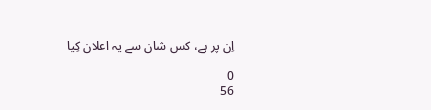اِن پر ہے، کس شان سے یہ اعلان کِیا

0
56